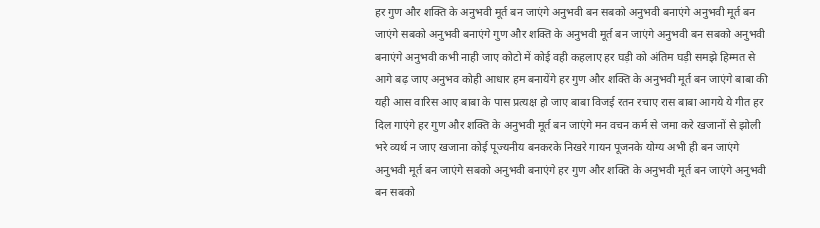हर गुण और शक्ति के अनुभवी मूर्त बन जाएंगे अनुभवी बन सबको अनुभवी बनाएंगे अनुभवी मूर्त बन जाएंगे सबको अनुभवी बनाएंगे गुण और शक्ति के अनुभवी मूर्त बन जाएंगे अनुभवी बन सबको अनुभवी बनाएंगे अनुभवी कभी नाही जाए कोटो में कोई वही कहलाए हर घड़ी को अंतिम घड़ी समझे हिम्मत से आगे बढ़ जाए अनुभव कोही आधार हम बनायेंगे हर गुण और शक्ति के अनुभवी मूर्त बन जाएंगे बाबा की यही आस वारिस आए बाबा के पास प्रत्यक्ष हो जाए बाबा विजई रतन रचाए रास बाबा आगये ये गीत हर दिल गाएंगे हर गुण और शक्ति के अनुभवी मूर्त बन जाएंगे मन वचन कर्म से जमा करे खजानों से झोली भरे व्यर्थ न जाए खजाना कोई पूज्यनीय बनकरके निखरे गायन पूजनके योग्य अभी ही बन जाएंगे अनुभवी मूर्त बन जाएंगे सबको अनुभवी बनाएंगे हर गुण और शक्ति के अनुभवी मूर्त बन जाएंगे अनुभवी बन सबको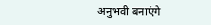अनुभवी बनाएंगे